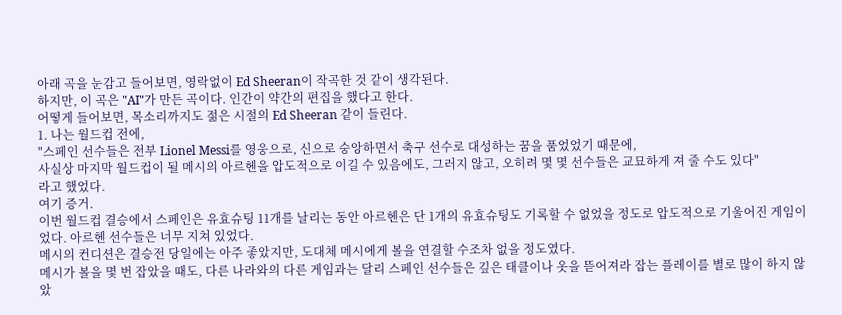아래 곡을 눈감고 들어보면, 영락없이 Ed Sheeran이 작곡한 것 같이 생각된다.
하지만, 이 곡은 "AI"가 만든 곡이다. 인간이 약간의 편집을 했다고 한다.
어떻게 들어보면, 목소리까지도 젊은 시절의 Ed Sheeran 같이 들린다.
1. 나는 월드컵 전에,
"스페인 선수들은 전부 Lionel Messi를 영웅으로, 신으로 숭앙하면서 축구 선수로 대성하는 꿈을 품었었기 때문에,
사실상 마지막 월드컵이 될 메시의 아르헨을 압도적으로 이길 수 있음에도, 그러지 않고, 오히려 몇 몇 선수들은 교묘하게 져 줄 수도 있다"
라고 했었다.
여기 증거.
이번 월드컵 결승에서 스페인은 유효슈팅 11개를 날리는 동안 아르헨은 단 1개의 유효슈팅도 기록할 수 없었을 정도로 압도적으로 기울어진 게임이었다. 아르헨 선수들은 너무 지쳐 있었다.
메시의 컨디션은 결승전 당일에는 아주 좋았지만, 도대체 메시에게 볼을 연결할 수조차 없을 정도였다.
메시가 볼을 몇 번 잡았을 때도, 다른 나라와의 다른 게임과는 달리 스페인 선수들은 깊은 태클이나 옷을 뜯어져라 잡는 플레이를 별로 많이 하지 않았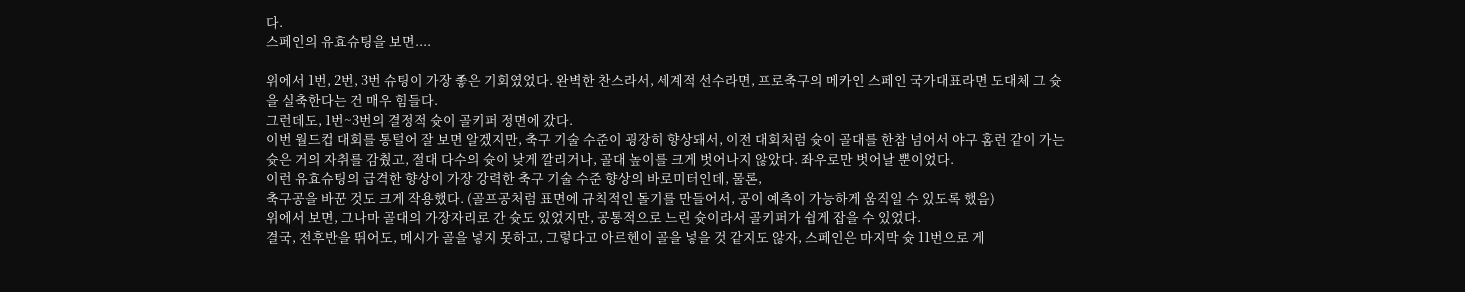다.
스페인의 유효슈팅을 보면....

위에서 1번, 2번, 3번 슈팅이 가장 좋은 기회였었다. 완벽한 찬스라서, 세계적 선수라면, 프로축구의 메카인 스페인 국가대표라면 도대체 그 슛을 실축한다는 건 매우 힘들다.
그런데도, 1번~3번의 결정적 슛이 골키퍼 정면에 갔다.
이번 월드컵 대회를 통털어 잘 보면 알겠지만, 축구 기술 수준이 굉장히 향상돼서, 이전 대회처럼 슛이 골대를 한참 넘어서 야구 홈런 같이 가는 슛은 거의 자취를 감췄고, 절대 다수의 슛이 낮게 깔리거나, 골대 높이를 크게 벗어나지 않았다. 좌우로만 벗어날 뿐이었다.
이런 유효슈팅의 급격한 향상이 가장 강력한 축구 기술 수준 향상의 바로미터인데, 물론,
축구공을 바꾼 것도 크게 작용했다. (골프공처럼 표면에 규칙적인 돌기를 만들어서, 공이 예측이 가능하게 움직일 수 있도록 했음)
위에서 보면, 그나마 골대의 가장자리로 간 슛도 있었지만, 공통적으로 느린 슛이라서 골키퍼가 쉽게 잡을 수 있었다.
결국, 전후반을 뛰어도, 메시가 골을 넣지 못하고, 그렇다고 아르헨이 골을 넣을 것 같지도 않자, 스페인은 마지막 슛 11번으로 게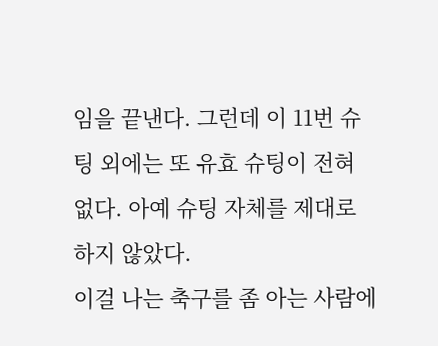임을 끝낸다. 그런데 이 11번 슈팅 외에는 또 유효 슈팅이 전혀 없다. 아예 슈팅 자체를 제대로 하지 않았다.
이걸 나는 축구를 좀 아는 사람에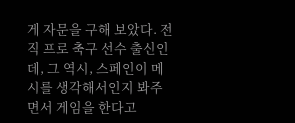게 자문을 구해 보았다. 전직 프로 축구 선수 출신인데, 그 역시, 스페인이 메시를 생각해서인지 봐주면서 게임을 한다고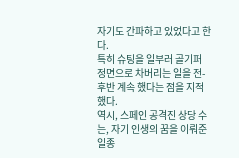자기도 간파하고 있었다고 한다.
특히 슈팅을 일부러 골기퍼 정면으로 차버리는 일을 전-후반 계속 했다는 점을 지적했다.
역시, 스페인 공격진 상당 수는, 자기 인생의 꿈을 이뤄준 일종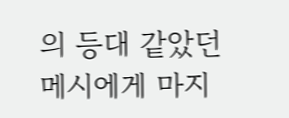의 등대 같았던 메시에게 마지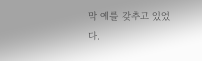막 예를 갖추고 있었다.